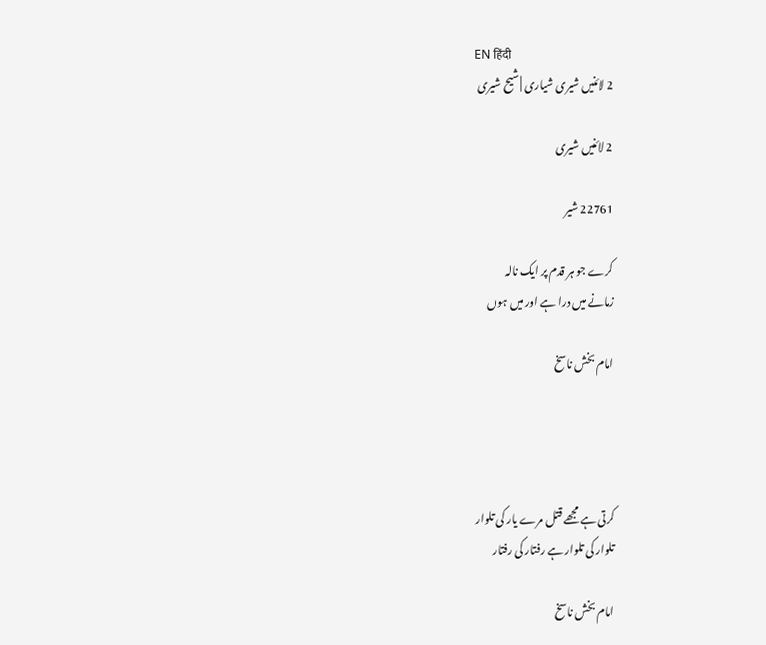EN हिंदी
2 لائنیں شیری شیاری | شیح شیری

2 لائنیں شیری

22761 شیر

کرے جو ہر قدم پر ایک نالہ
زمانے میں درا ہے اور میں ہوں

امام بخش ناسخ




کرتی ہے مجھے قتل مرے یار کی تلوار
تلوار کی تلوار ہے رفتار کی رفتار

امام بخش ناسخ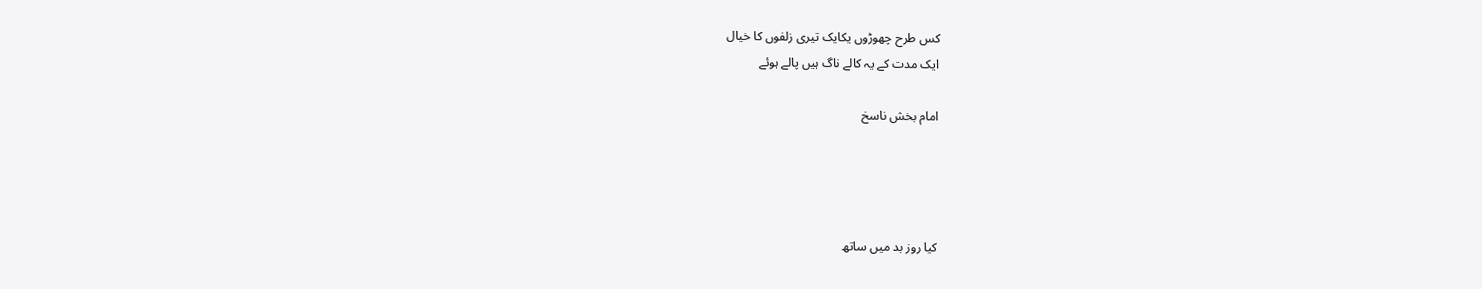کس طرح چھوڑوں یکایک تیری زلفوں کا خیال
ایک مدت کے یہ کالے ناگ ہیں پالے ہوئے

امام بخش ناسخ




کیا روز بد میں ساتھ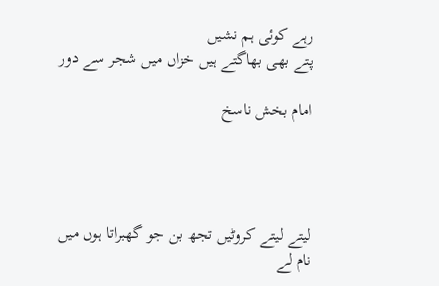رہے کوئی ہم نشیں
پتے بھی بھاگتے ہیں خزاں میں شجر سے دور

امام بخش ناسخ




لیتے لیتے کروٹیں تجھ بن جو گھبراتا ہوں میں
نام لے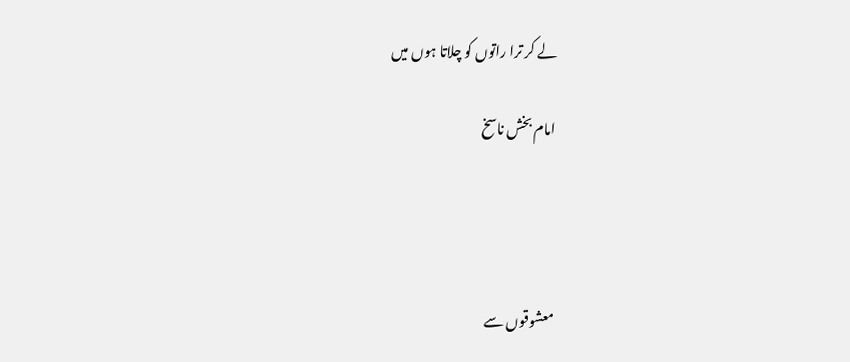لے کر ترا راتوں کو چلاتا ہوں میں

امام بخش ناسخ




معشوقوں سے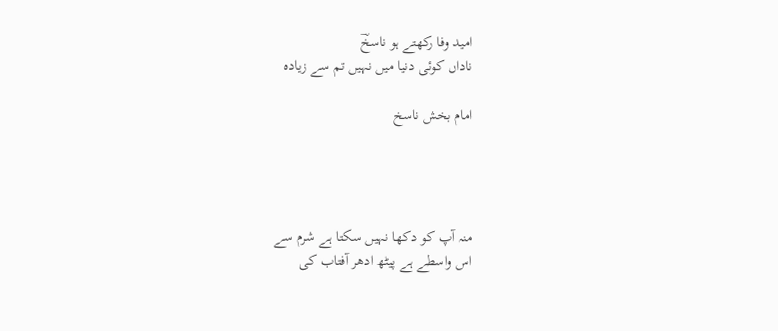امید وفا رکھتے ہو ناسخؔ
ناداں کوئی دنیا میں نہیں تم سے زیادہ

امام بخش ناسخ




منہ آپ کو دکھا نہیں سکتا ہے شرم سے
اس واسطے ہے پیٹھ ادھر آفتاب کی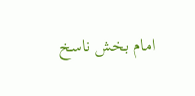امام بخش ناسخ